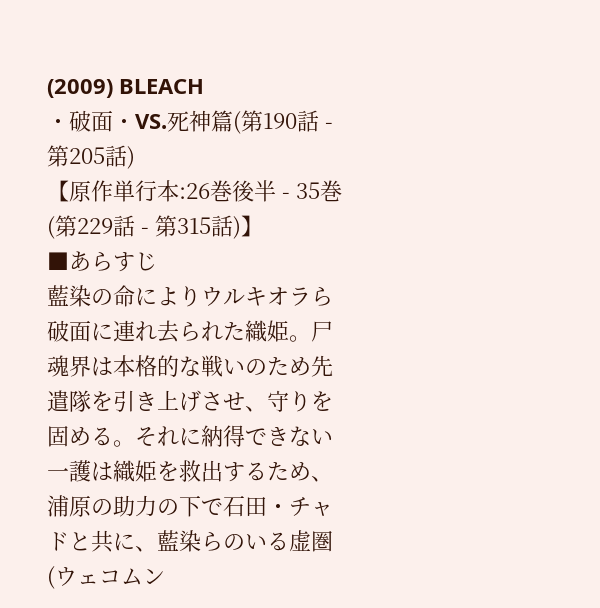(2009) BLEACH
・破面・VS.死神篇(第190話 - 第205話)
【原作単行本:26巻後半 - 35巻(第229話 - 第315話)】
■あらすじ
藍染の命によりウルキオラら破面に連れ去られた織姫。尸魂界は本格的な戦いのため先遣隊を引き上げさせ、守りを固める。それに納得できない一護は織姫を救出するため、浦原の助力の下で石田・チャドと共に、藍染らのいる虚圏(ウェコムン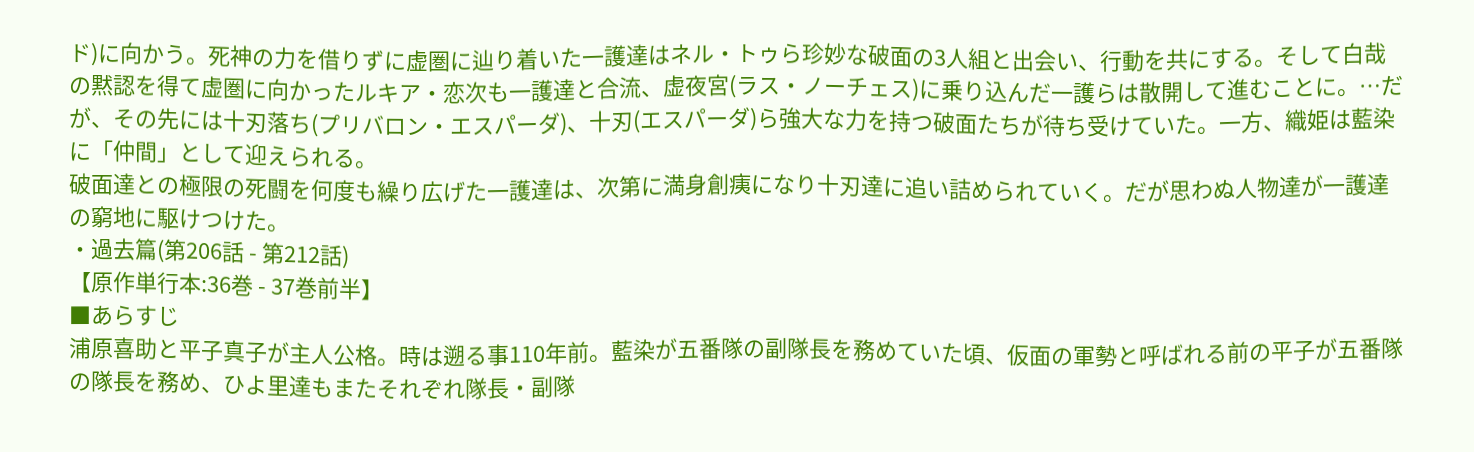ド)に向かう。死神の力を借りずに虚圏に辿り着いた一護達はネル・トゥら珍妙な破面の3人組と出会い、行動を共にする。そして白哉の黙認を得て虚圏に向かったルキア・恋次も一護達と合流、虚夜宮(ラス・ノーチェス)に乗り込んだ一護らは散開して進むことに。…だが、その先には十刃落ち(プリバロン・エスパーダ)、十刃(エスパーダ)ら強大な力を持つ破面たちが待ち受けていた。一方、織姫は藍染に「仲間」として迎えられる。
破面達との極限の死闘を何度も繰り広げた一護達は、次第に満身創痍になり十刃達に追い詰められていく。だが思わぬ人物達が一護達の窮地に駆けつけた。
・過去篇(第206話 - 第212話)
【原作単行本:36巻 - 37巻前半】
■あらすじ
浦原喜助と平子真子が主人公格。時は遡る事110年前。藍染が五番隊の副隊長を務めていた頃、仮面の軍勢と呼ばれる前の平子が五番隊の隊長を務め、ひよ里達もまたそれぞれ隊長・副隊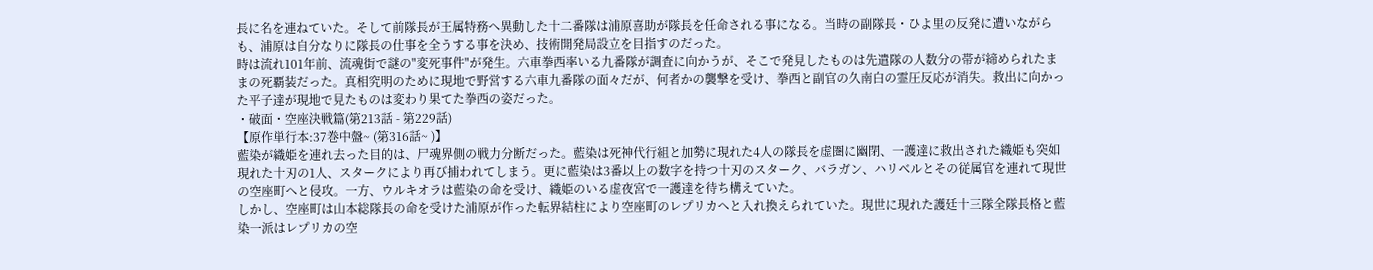長に名を連ねていた。そして前隊長が王属特務へ異動した十二番隊は浦原喜助が隊長を任命される事になる。当時の副隊長・ひよ里の反発に遭いながらも、浦原は自分なりに隊長の仕事を全うする事を決め、技術開発局設立を目指すのだった。
時は流れ101年前、流魂街で謎の"変死事件"が発生。六車拳西率いる九番隊が調査に向かうが、そこで発見したものは先遣隊の人数分の帯が締められたままの死覇装だった。真相究明のために現地で野営する六車九番隊の面々だが、何者かの襲撃を受け、拳西と副官の久南白の霊圧反応が消失。救出に向かった平子達が現地で見たものは変わり果てた拳西の姿だった。
・破面・空座決戦篇(第213話 - 第229話)
【原作単行本:37巻中盤~ (第316話~ )】
藍染が織姫を連れ去った目的は、尸魂界側の戦力分断だった。藍染は死神代行組と加勢に現れた4人の隊長を虚圏に幽閉、一護達に救出された織姫も突如現れた十刃の1人、スタークにより再び捕われてしまう。更に藍染は3番以上の数字を持つ十刃のスターク、バラガン、ハリベルとその従属官を連れて現世の空座町へと侵攻。一方、ウルキオラは藍染の命を受け、織姫のいる虚夜宮で一護達を待ち構えていた。
しかし、空座町は山本総隊長の命を受けた浦原が作った転界結柱により空座町のレプリカへと入れ換えられていた。現世に現れた護廷十三隊全隊長格と藍染一派はレプリカの空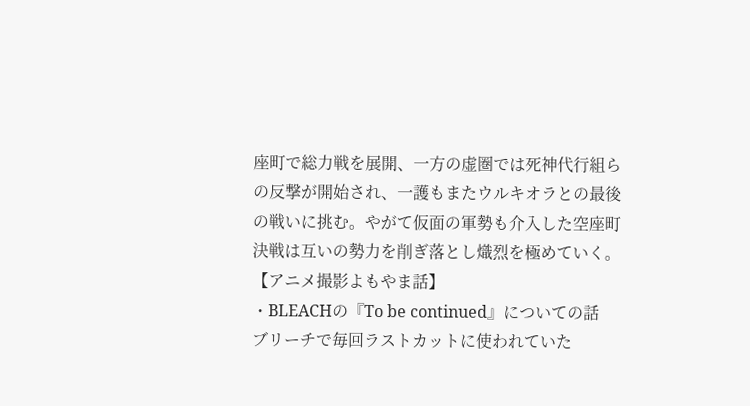座町で総力戦を展開、一方の虚圏では死神代行組らの反撃が開始され、一護もまたウルキオラとの最後の戦いに挑む。やがて仮面の軍勢も介入した空座町決戦は互いの勢力を削ぎ落とし熾烈を極めていく。
【アニメ撮影よもやま話】
・BLEACHの『To be continued』についての話
ブリーチで毎回ラストカットに使われていた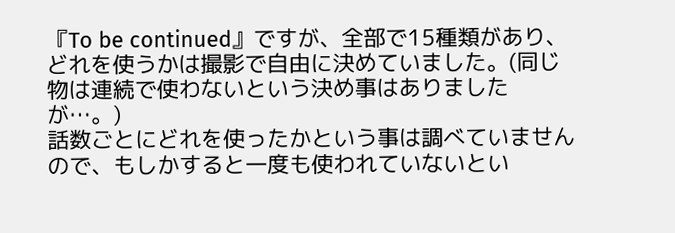『To be continued』ですが、全部で15種類があり、どれを使うかは撮影で自由に決めていました。(同じ物は連続で使わないという決め事はありましたが…。)
話数ごとにどれを使ったかという事は調べていませんので、もしかすると一度も使われていないとい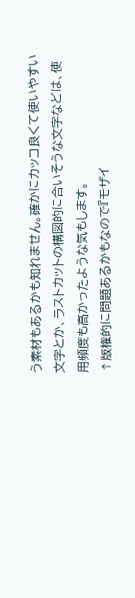う素材もあるかも知れません。確かにカッコ良くて使いやすい文字とか、ラストカットの構図的に合いそうな文字などは、使用頻度も高かったような気もします。
↑版権的に問題あるかもなので『モザイ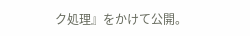ク処理』をかけて公開。